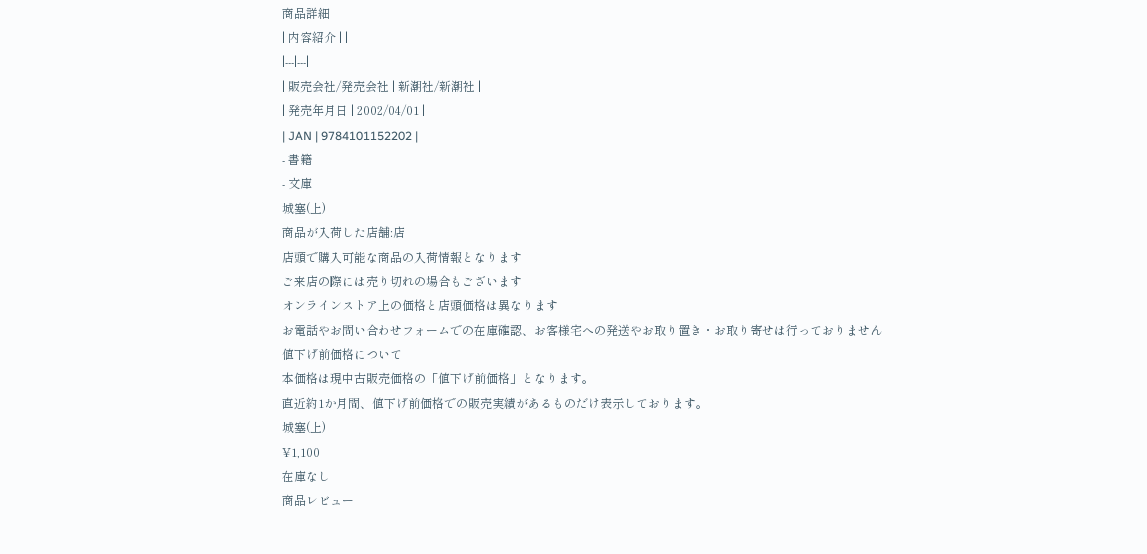商品詳細
| 内容紹介 | |
|---|---|
| 販売会社/発売会社 | 新潮社/新潮社 |
| 発売年月日 | 2002/04/01 |
| JAN | 9784101152202 |
- 書籍
- 文庫
城塞(上)
商品が入荷した店舗:店
店頭で購入可能な商品の入荷情報となります
ご来店の際には売り切れの場合もございます
オンラインストア上の価格と店頭価格は異なります
お電話やお問い合わせフォームでの在庫確認、お客様宅への発送やお取り置き・お取り寄せは行っておりません
値下げ前価格について
本価格は現中古販売価格の「値下げ前価格」となります。
直近約1か月間、値下げ前価格での販売実績があるものだけ表示しております。
城塞(上)
¥1,100
在庫なし
商品レビュー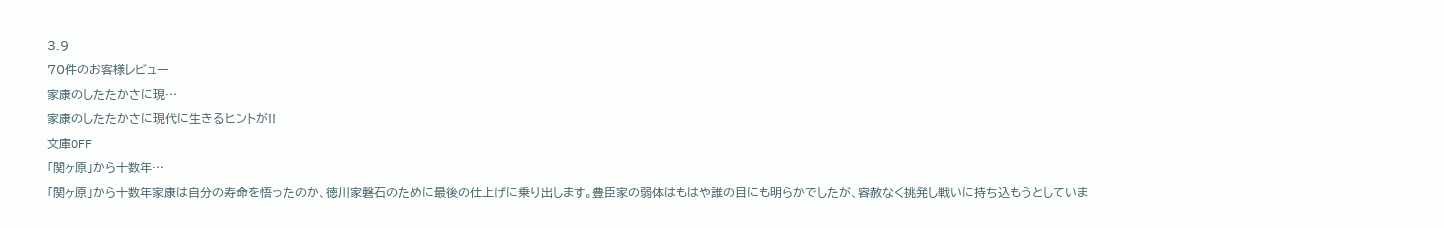3.9
70件のお客様レビュー
家康のしたたかさに現…
家康のしたたかさに現代に生きるヒントが!!
文庫OFF
「関ヶ原」から十数年…
「関ヶ原」から十数年家康は自分の寿命を悟ったのか、徳川家磐石のために最後の仕上げに乗り出します。豊臣家の弱体はもはや誰の目にも明らかでしたが、容赦なく挑発し戦いに持ち込もうとしていま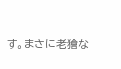す。まさに老獪な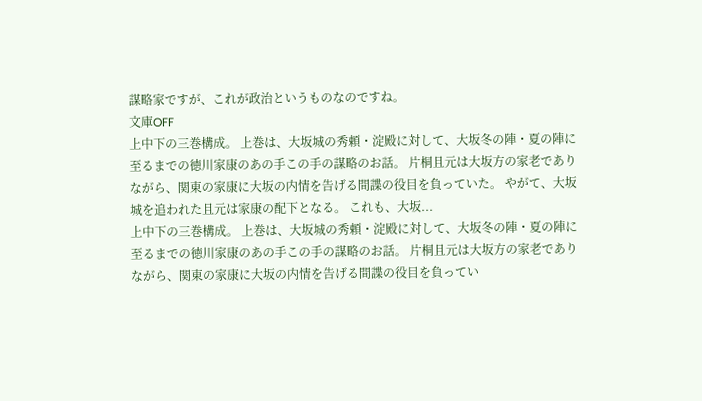謀略家ですが、これが政治というものなのですね。
文庫OFF
上中下の三巻構成。 上巻は、大坂城の秀頼・淀殿に対して、大坂冬の陣・夏の陣に至るまでの徳川家康のあの手この手の謀略のお話。 片桐且元は大坂方の家老でありながら、関東の家康に大坂の内情を告げる間諜の役目を負っていた。 やがて、大坂城を追われた且元は家康の配下となる。 これも、大坂...
上中下の三巻構成。 上巻は、大坂城の秀頼・淀殿に対して、大坂冬の陣・夏の陣に至るまでの徳川家康のあの手この手の謀略のお話。 片桐且元は大坂方の家老でありながら、関東の家康に大坂の内情を告げる間諜の役目を負ってい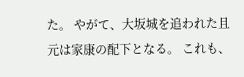た。 やがて、大坂城を追われた且元は家康の配下となる。 これも、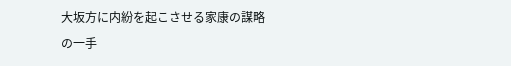大坂方に内紛を起こさせる家康の謀略の一手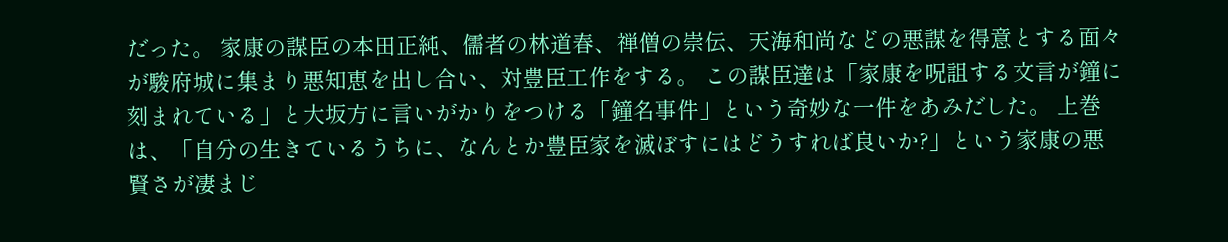だった。 家康の謀臣の本田正純、儒者の林道春、禅僧の崇伝、天海和尚などの悪謀を得意とする面々が駿府城に集まり悪知恵を出し合い、対豊臣工作をする。 この謀臣達は「家康を呪詛する文言が鐘に刻まれている」と大坂方に言いがかりをつける「鐘名事件」という奇妙な一件をあみだした。 上巻は、「自分の生きているうちに、なんとか豊臣家を滅ぼすにはどうすれば良いか?」という家康の悪賢さが凄まじ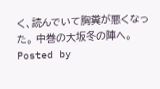く、読んでいて胸糞が悪くなった。 中巻の大坂冬の陣へ。
Posted by